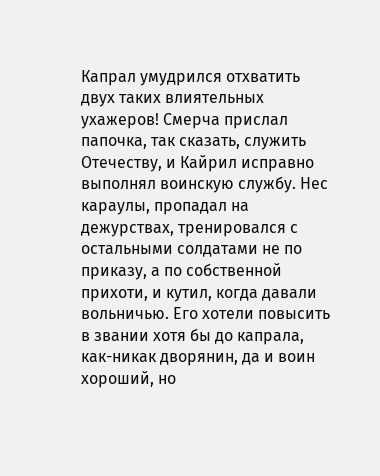Капрал умудрился отхватить двух таких влиятельных ухажеров! Смерча прислал папочка, так сказать, служить Отечеству, и Кайрил исправно выполнял воинскую службу. Нес караулы, пропадал на дежурствах, тренировался с остальными солдатами не по приказу, а по собственной прихоти, и кутил, когда давали вольничью. Его хотели повысить в звании хотя бы до капрала, как-никак дворянин, да и воин хороший, но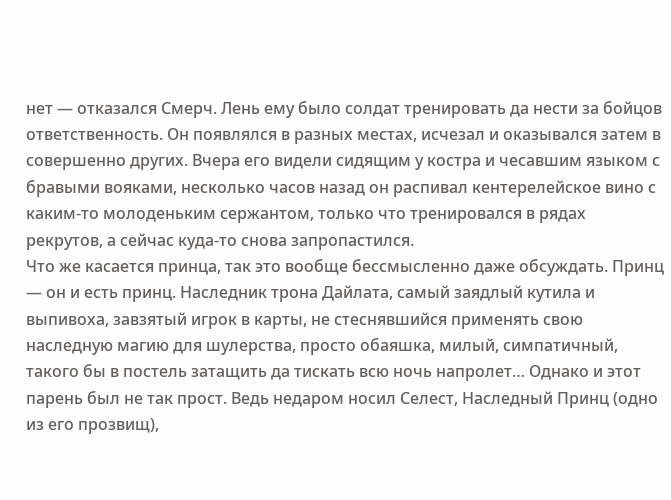нет — отказался Смерч. Лень ему было солдат тренировать да нести за бойцов ответственность. Он появлялся в разных местах, исчезал и оказывался затем в совершенно других. Вчера его видели сидящим у костра и чесавшим языком с бравыми вояками, несколько часов назад он распивал кентерелейское вино с каким-то молоденьким сержантом, только что тренировался в рядах рекрутов, а сейчас куда-то снова запропастился.
Что же касается принца, так это вообще бессмысленно даже обсуждать. Принц — он и есть принц. Наследник трона Дайлата, самый заядлый кутила и выпивоха, завзятый игрок в карты, не стеснявшийся применять свою наследную магию для шулерства, просто обаяшка, милый, симпатичный, такого бы в постель затащить да тискать всю ночь напролет… Однако и этот парень был не так прост. Ведь недаром носил Селест, Наследный Принц (одно из его прозвищ),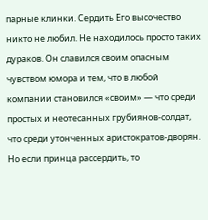парные клинки. Сердить Его высочество никто не любил. Не находилось просто таких дураков. Он славился своим опасным чувством юмора и тем, что в любой компании становился «своим» — что среди простых и неотесанных грубиянов-солдат, что среди утонченных аристократов-дворян. Но если принца рассердить, то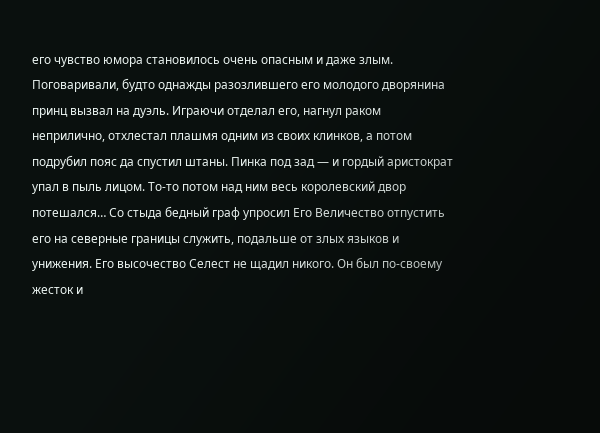его чувство юмора становилось очень опасным и даже злым. Поговаривали, будто однажды разозлившего его молодого дворянина принц вызвал на дуэль. Играючи отделал его, нагнул раком неприлично, отхлестал плашмя одним из своих клинков, а потом подрубил пояс да спустил штаны. Пинка под зад — и гордый аристократ упал в пыль лицом. То-то потом над ним весь королевский двор потешался… Со стыда бедный граф упросил Его Величество отпустить его на северные границы служить, подальше от злых языков и унижения. Его высочество Селест не щадил никого. Он был по-своему жесток и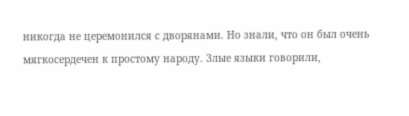никогда не церемонился с дворянами. Но знали, что он был очень мягкосердечен к простому народу. Злые языки говорили,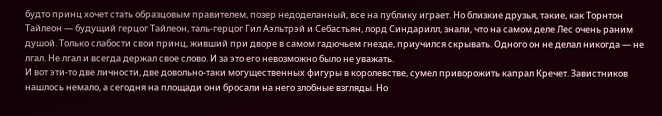будто принц хочет стать образцовым правителем, позер недоделанный, все на публику играет. Но близкие друзья, такие, как Торнтон Тайлеон — будущий герцог Тайлеон, таль-герцог Гил Аэльтрэй и Себастьян, лорд Синдарилл, знали, что на самом деле Лес очень раним душой. Только слабости свои принц, живший при дворе в самом гадючьем гнезде, приучился скрывать. Одного он не делал никогда — не лгал. Не лгал и всегда держал свое слово. И за это его невозможно было не уважать.
И вот эти-то две личности, две довольно-таки могущественных фигуры в королевстве, сумел приворожить капрал Кречет. Завистников нашлось немало, а сегодня на площади они бросали на него злобные взгляды. Но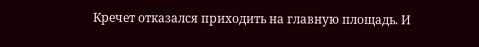Кречет отказался приходить на главную площадь. И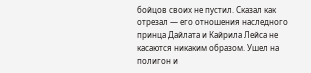бойцов своих не пустил. Сказал как отрезал — его отношения наследного принца Дайлата и Кайрила Лейса не касаются никаким образом. Ушел на полигон и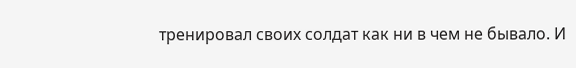тренировал своих солдат как ни в чем не бывало. И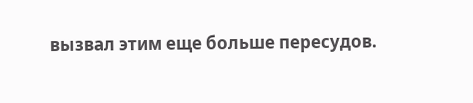вызвал этим еще больше пересудов.